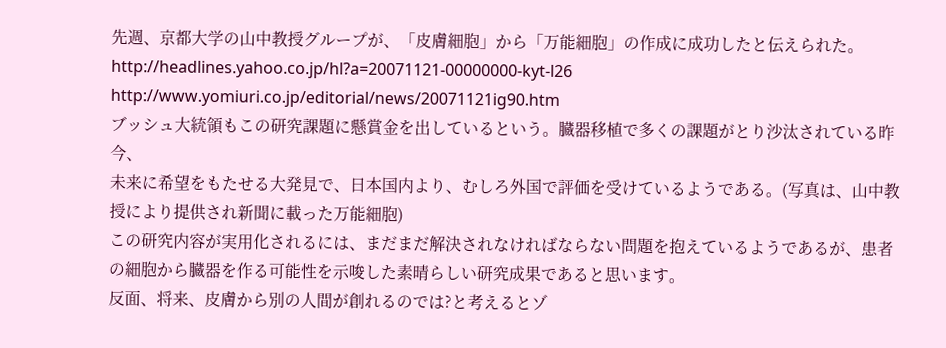先週、京都大学の山中教授グループが、「皮膚細胞」から「万能細胞」の作成に成功したと伝えられた。
http://headlines.yahoo.co.jp/hl?a=20071121-00000000-kyt-l26
http://www.yomiuri.co.jp/editorial/news/20071121ig90.htm
ブッシュ大統領もこの研究課題に懸賞金を出しているという。臓器移植で多くの課題がとり沙汰されている昨今、
未来に希望をもたせる大発見で、日本国内より、むしろ外国で評価を受けているようである。(写真は、山中教授により提供され新聞に載った万能細胞)
この研究内容が実用化されるには、まだまだ解決されなければならない問題を抱えているようであるが、患者の細胞から臓器を作る可能性を示唆した素晴らしい研究成果であると思います。
反面、将来、皮膚から別の人間が創れるのでは?と考えるとゾ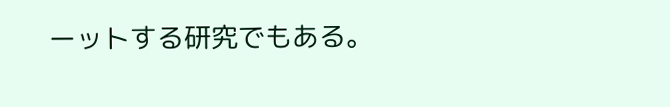ーットする研究でもある。